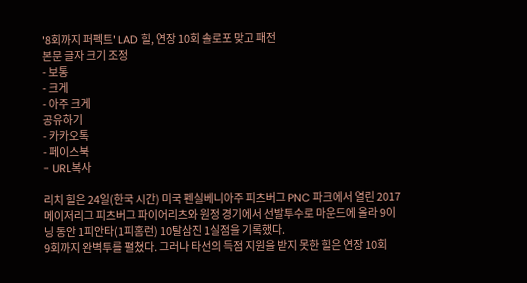'8회까지 퍼펙트' LAD 힐, 연장 10회 솔로포 맞고 패전
본문 글자 크기 조정
- 보통
- 크게
- 아주 크게
공유하기
- 카카오톡
- 페이스북
- URL복사

리치 힐은 24일(한국 시간) 미국 펜실베니아주 피츠버그 PNC 파크에서 열린 2017 메이저리그 피츠버그 파이어리츠와 원정 경기에서 선발투수로 마운드에 올라 9이닝 동안 1피안타(1피홈런) 10탈삼진 1실점을 기록했다.
9회까지 완벽투를 펼쳤다. 그러나 타선의 득점 지원을 받지 못한 힐은 연장 10회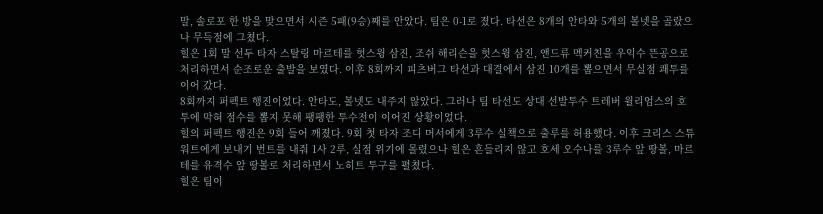말, 솔로포 한 방을 맞으면서 시즌 5패(9승)째를 안았다. 팀은 0-1로 졌다. 타선은 8개의 안타와 5개의 볼넷을 골랐으나 무득점에 그쳤다.
힐은 1회 말 선두 타자 스탈링 마르테를 헛스윙 삼진, 조쉬 해리슨을 헛스윙 삼진, 앤드류 멕커친을 우익수 뜬공으로 처리하면서 순조로운 출발을 보였다. 이후 8회까지 피츠버그 타선과 대결에서 삼진 10개를 뽑으면서 무실점 쾌투를 이어 갔다.
8회까지 퍼펙트 행진이었다. 안타도, 볼넷도 내주지 않았다. 그러나 팀 타선도 상대 선발투수 트레버 윌리엄스의 호투에 막혀 점수를 뽑지 못해 팽팽한 투수전이 이어진 상황이었다.
힐의 퍼펙트 행진은 9회 들어 깨졌다. 9회 첫 타자 조디 머서에게 3루수 실책으로 출루를 허용했다. 이후 크리스 스튜워트에게 보내기 번트를 내줘 1사 2루, 실점 위기에 몰렸으나 힐은 흔들리지 않고 호세 오수나를 3루수 앞 땅볼, 마르테를 유격수 앞 땅볼로 처리하면서 노히트 투구를 펼쳤다.
힐은 팀이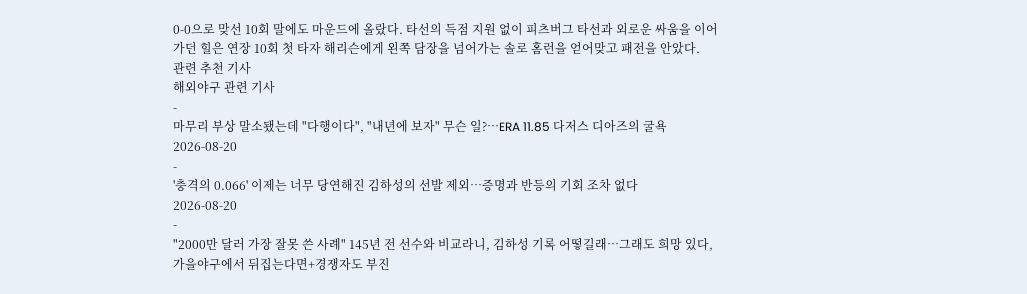0-0으로 맞선 10회 말에도 마운드에 올랐다. 타선의 득점 지원 없이 피츠버그 타선과 외로운 싸움을 이어가던 힐은 연장 10회 첫 타자 해리슨에게 왼쪽 담장을 넘어가는 솔로 홈런을 얻어맞고 패전을 안았다.
관련 추천 기사
해외야구 관련 기사
-
마무리 부상 말소됐는데 "다행이다", "내년에 보자" 무슨 일?…ERA 11.85 다저스 디아즈의 굴욕
2026-08-20
-
'충격의 0.066' 이제는 너무 당연해진 김하성의 선발 제외…증명과 반등의 기회 조차 없다
2026-08-20
-
"2000만 달러 가장 잘못 쓴 사례" 145년 전 선수와 비교라니, 김하성 기록 어떻길래…그래도 희망 있다, 가을야구에서 뒤집는다면+경쟁자도 부진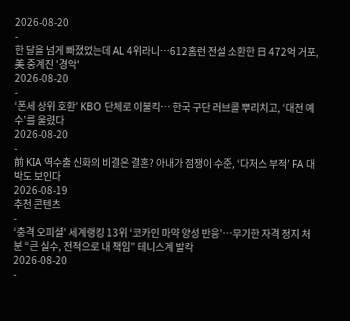2026-08-20
-
한 달을 넘게 빠졌었는데 AL 4위라니…612홈런 전설 소환한 日 472억 거포, 美 중계진 '경악'
2026-08-20
-
‘폰세 상위 호환’ KBO 단체로 이불킥… 한국 구단 러브콜 뿌리치고, ‘대전 예수’를 울렸다
2026-08-20
-
前 KIA 역수출 신화의 비결은 결혼? 아내가 점쟁이 수준, ‘다저스 부적’ FA 대박도 보인다
2026-08-19
추천 콘텐츠
-
‘충격 오피셜’ 세계랭킹 13위 ‘코카인 마약 양성 반응’…무기한 자격 정지 처분 “큰 실수, 전적으로 내 책임” 테니스계 발칵
2026-08-20
-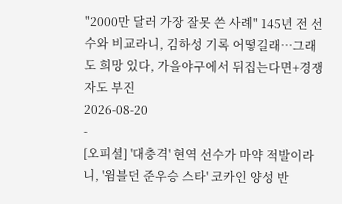"2000만 달러 가장 잘못 쓴 사례" 145년 전 선수와 비교라니, 김하성 기록 어떻길래…그래도 희망 있다, 가을야구에서 뒤집는다면+경쟁자도 부진
2026-08-20
-
[오피셜] '대충격' 현역 선수가 마약 적발이라니, '윔블던 준우승 스타' 코카인 양성 반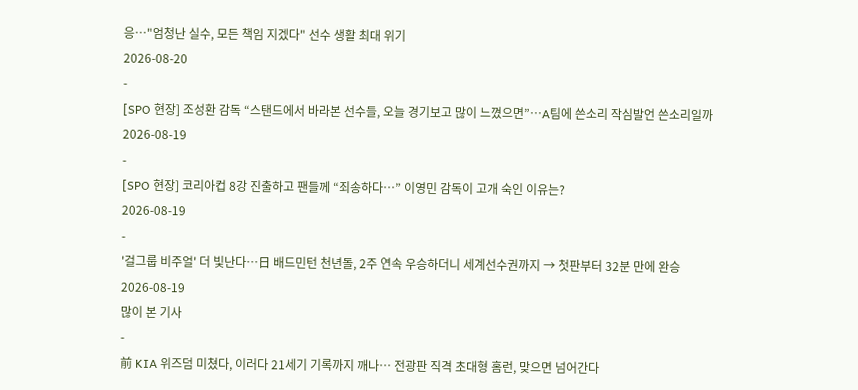응…"엄청난 실수, 모든 책임 지겠다" 선수 생활 최대 위기
2026-08-20
-
[SPO 현장] 조성환 감독 “스탠드에서 바라본 선수들, 오늘 경기보고 많이 느꼈으면”…A팀에 쓴소리 작심발언 쓴소리일까
2026-08-19
-
[SPO 현장] 코리아컵 8강 진출하고 팬들께 “죄송하다…” 이영민 감독이 고개 숙인 이유는?
2026-08-19
-
'걸그룹 비주얼' 더 빛난다…日 배드민턴 천년돌, 2주 연속 우승하더니 세계선수권까지 → 첫판부터 32분 만에 완승
2026-08-19
많이 본 기사
-
前 KIA 위즈덤 미쳤다, 이러다 21세기 기록까지 깨나… 전광판 직격 초대형 홈런, 맞으면 넘어간다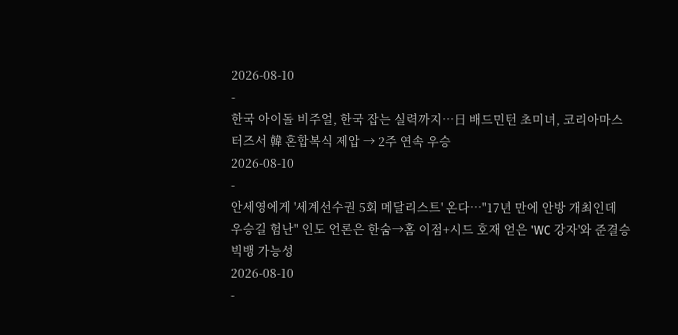2026-08-10
-
한국 아이돌 비주얼, 한국 잡는 실력까지…日 배드민턴 초미녀, 코리아마스터즈서 韓 혼합복식 제압 → 2주 연속 우승
2026-08-10
-
안세영에게 '세계선수권 5회 메달리스트' 온다…"17년 만에 안방 개최인데 우승길 험난" 인도 언론은 한숨→홈 이점+시드 호재 얻은 'WC 강자'와 준결승 빅뱅 가능성
2026-08-10
-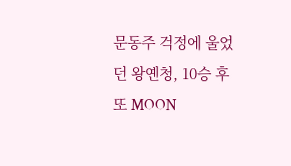문동주 걱정에 울었던 왕옌청, 10승 후 또 MOON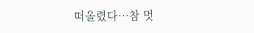떠올렸다…참 멋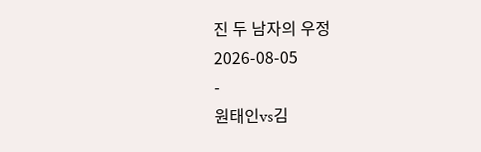진 두 남자의 우정
2026-08-05
-
원태인vs김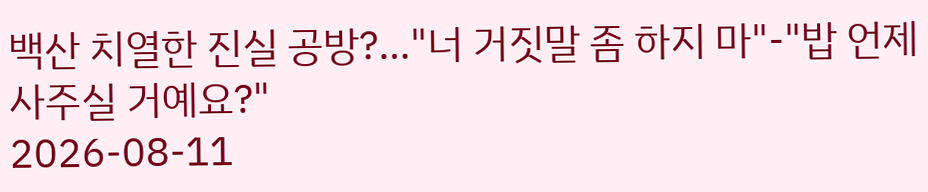백산 치열한 진실 공방?…"너 거짓말 좀 하지 마"-"밥 언제 사주실 거예요?"
2026-08-11